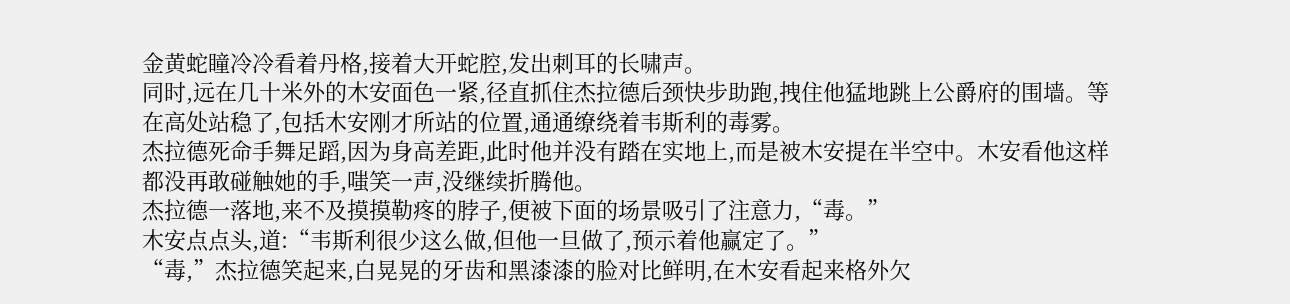金黄蛇瞳冷冷看着丹格,接着大开蛇腔,发出刺耳的长啸声。
同时,远在几十米外的木安面色一紧,径直抓住杰拉德后颈快步助跑,拽住他猛地跳上公爵府的围墙。等在高处站稳了,包括木安刚才所站的位置,通通缭绕着韦斯利的毒雾。
杰拉德死命手舞足蹈,因为身高差距,此时他并没有踏在实地上,而是被木安提在半空中。木安看他这样都没再敢碰触她的手,嗤笑一声,没继续折腾他。
杰拉德一落地,来不及摸摸勒疼的脖子,便被下面的场景吸引了注意力,“毒。”
木安点点头,道:“韦斯利很少这么做,但他一旦做了,预示着他赢定了。”
“毒,”杰拉德笑起来,白晃晃的牙齿和黑漆漆的脸对比鲜明,在木安看起来格外欠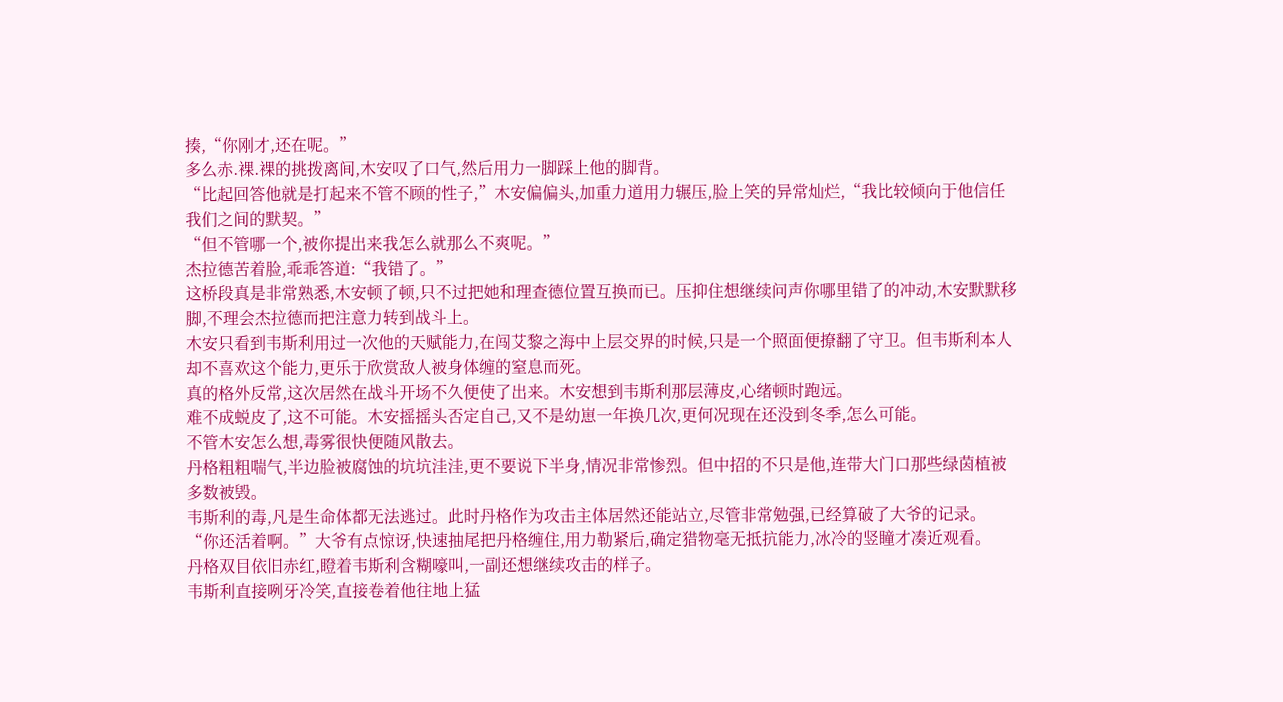揍,“你刚才,还在呢。”
多么赤.裸.裸的挑拨离间,木安叹了口气,然后用力一脚踩上他的脚背。
“比起回答他就是打起来不管不顾的性子,”木安偏偏头,加重力道用力辗压,脸上笑的异常灿烂,“我比较倾向于他信任我们之间的默契。”
“但不管哪一个,被你提出来我怎么就那么不爽呢。”
杰拉德苦着脸,乖乖答道:“我错了。”
这桥段真是非常熟悉,木安顿了顿,只不过把她和理查德位置互换而已。压抑住想继续问声你哪里错了的冲动,木安默默移脚,不理会杰拉德而把注意力转到战斗上。
木安只看到韦斯利用过一次他的天赋能力,在闯艾黎之海中上层交界的时候,只是一个照面便撩翻了守卫。但韦斯利本人却不喜欢这个能力,更乐于欣赏敌人被身体缠的窒息而死。
真的格外反常,这次居然在战斗开场不久便使了出来。木安想到韦斯利那层薄皮,心绪顿时跑远。
难不成蜕皮了,这不可能。木安摇摇头否定自己,又不是幼崽一年换几次,更何况现在还没到冬季,怎么可能。
不管木安怎么想,毒雾很快便随风散去。
丹格粗粗喘气,半边脸被腐蚀的坑坑洼洼,更不要说下半身,情况非常惨烈。但中招的不只是他,连带大门口那些绿茵植被多数被毁。
韦斯利的毒,凡是生命体都无法逃过。此时丹格作为攻击主体居然还能站立,尽管非常勉强,已经算破了大爷的记录。
“你还活着啊。”大爷有点惊讶,快速抽尾把丹格缠住,用力勒紧后,确定猎物毫无抵抗能力,冰冷的竖瞳才凑近观看。
丹格双目依旧赤红,瞪着韦斯利含糊嚎叫,一副还想继续攻击的样子。
韦斯利直接咧牙冷笑,直接卷着他往地上猛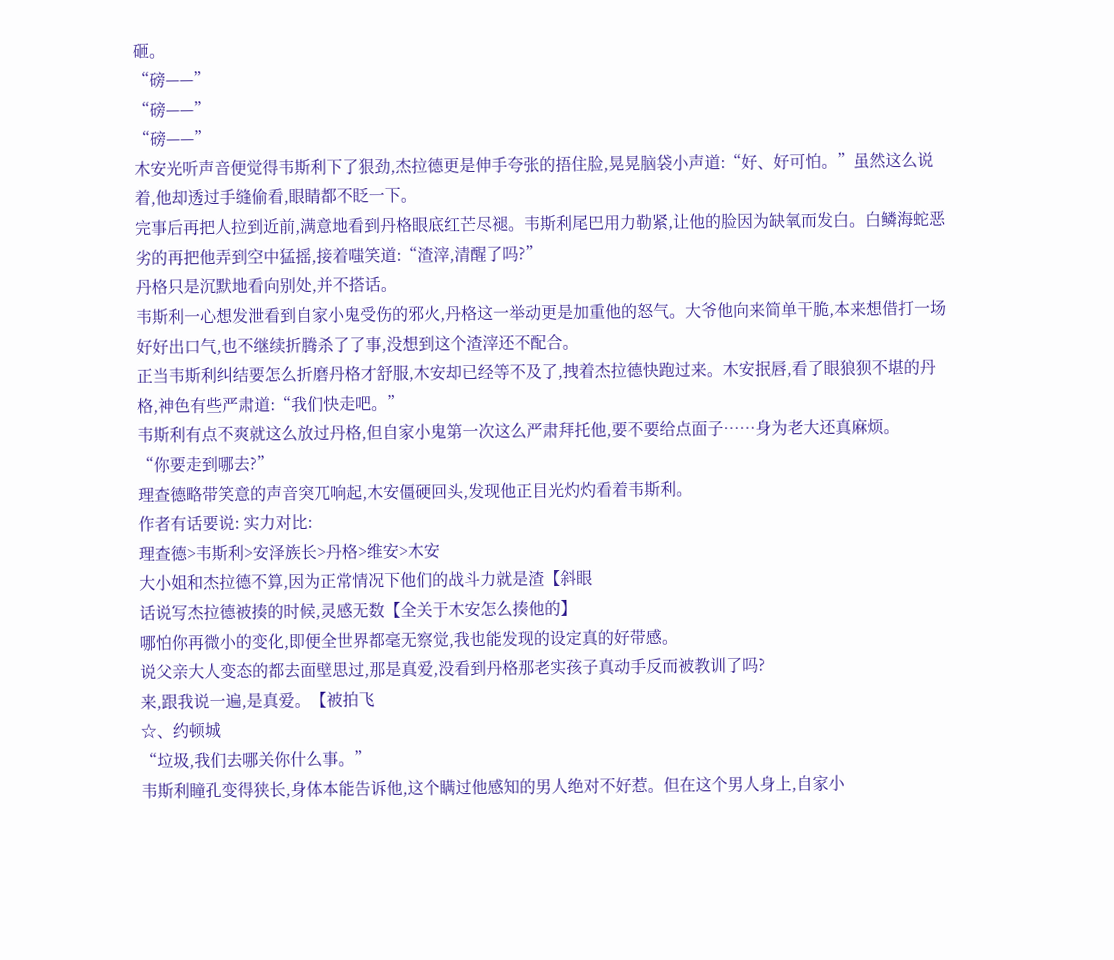砸。
“磅——”
“磅——”
“磅——”
木安光听声音便觉得韦斯利下了狠劲,杰拉德更是伸手夸张的捂住脸,晃晃脑袋小声道:“好、好可怕。”虽然这么说着,他却透过手缝偷看,眼睛都不眨一下。
完事后再把人拉到近前,满意地看到丹格眼底红芒尽褪。韦斯利尾巴用力勒紧,让他的脸因为缺氧而发白。白鳞海蛇恶劣的再把他弄到空中猛摇,接着嗤笑道:“渣滓,清醒了吗?”
丹格只是沉默地看向别处,并不搭话。
韦斯利一心想发泄看到自家小鬼受伤的邪火,丹格这一举动更是加重他的怒气。大爷他向来简单干脆,本来想借打一场好好出口气,也不继续折腾杀了了事,没想到这个渣滓还不配合。
正当韦斯利纠结要怎么折磨丹格才舒服,木安却已经等不及了,拽着杰拉德快跑过来。木安抿唇,看了眼狼狈不堪的丹格,神色有些严肃道:“我们快走吧。”
韦斯利有点不爽就这么放过丹格,但自家小鬼第一次这么严肃拜托他,要不要给点面子……身为老大还真麻烦。
“你要走到哪去?”
理查德略带笑意的声音突兀响起,木安僵硬回头,发现他正目光灼灼看着韦斯利。
作者有话要说: 实力对比:
理查德>韦斯利>安泽族长>丹格>维安>木安
大小姐和杰拉德不算,因为正常情况下他们的战斗力就是渣【斜眼
话说写杰拉德被揍的时候,灵感无数【全关于木安怎么揍他的】
哪怕你再微小的变化,即便全世界都毫无察觉,我也能发现的设定真的好带感。
说父亲大人变态的都去面壁思过,那是真爱,没看到丹格那老实孩子真动手反而被教训了吗?
来,跟我说一遍,是真爱。【被拍飞
☆、约顿城
“垃圾,我们去哪关你什么事。”
韦斯利瞳孔变得狭长,身体本能告诉他,这个瞒过他感知的男人绝对不好惹。但在这个男人身上,自家小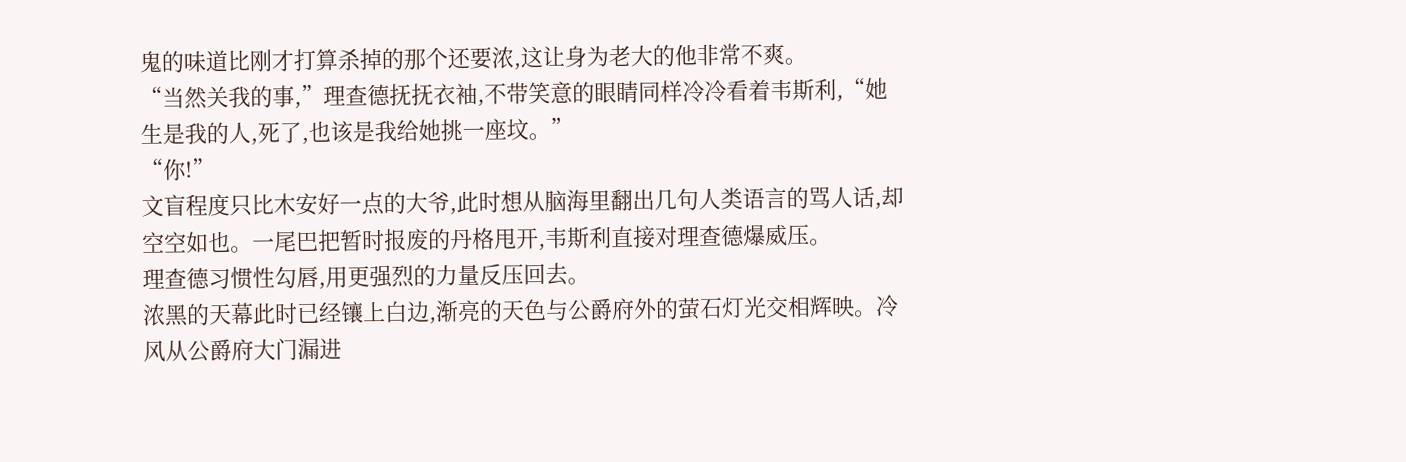鬼的味道比刚才打算杀掉的那个还要浓,这让身为老大的他非常不爽。
“当然关我的事,”理查德抚抚衣袖,不带笑意的眼睛同样冷冷看着韦斯利,“她生是我的人,死了,也该是我给她挑一座坟。”
“你!”
文盲程度只比木安好一点的大爷,此时想从脑海里翻出几句人类语言的骂人话,却空空如也。一尾巴把暂时报废的丹格甩开,韦斯利直接对理查德爆威压。
理查德习惯性勾唇,用更强烈的力量反压回去。
浓黑的天幕此时已经镶上白边,渐亮的天色与公爵府外的萤石灯光交相辉映。冷风从公爵府大门漏进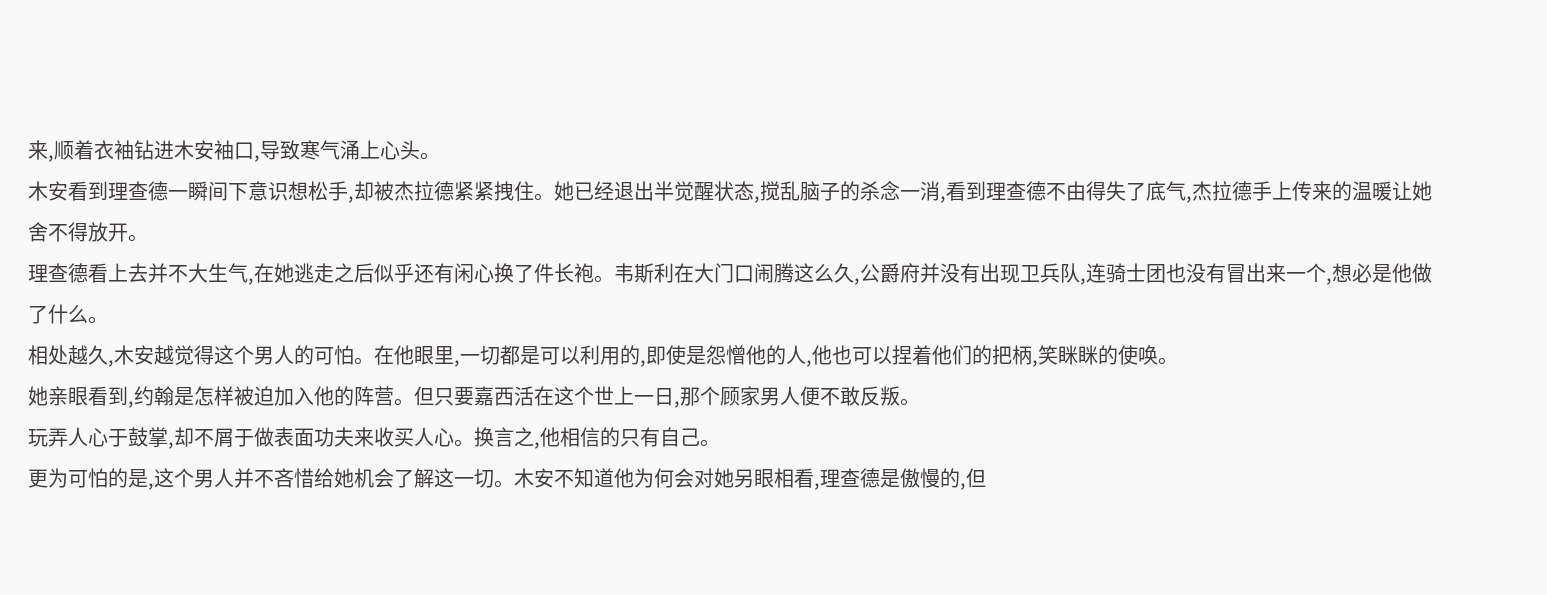来,顺着衣袖钻进木安袖口,导致寒气涌上心头。
木安看到理查德一瞬间下意识想松手,却被杰拉德紧紧拽住。她已经退出半觉醒状态,搅乱脑子的杀念一消,看到理查德不由得失了底气,杰拉德手上传来的温暖让她舍不得放开。
理查德看上去并不大生气,在她逃走之后似乎还有闲心换了件长袍。韦斯利在大门口闹腾这么久,公爵府并没有出现卫兵队,连骑士团也没有冒出来一个,想必是他做了什么。
相处越久,木安越觉得这个男人的可怕。在他眼里,一切都是可以利用的,即使是怨憎他的人,他也可以捏着他们的把柄,笑眯眯的使唤。
她亲眼看到,约翰是怎样被迫加入他的阵营。但只要嘉西活在这个世上一日,那个顾家男人便不敢反叛。
玩弄人心于鼓掌,却不屑于做表面功夫来收买人心。换言之,他相信的只有自己。
更为可怕的是,这个男人并不吝惜给她机会了解这一切。木安不知道他为何会对她另眼相看,理查德是傲慢的,但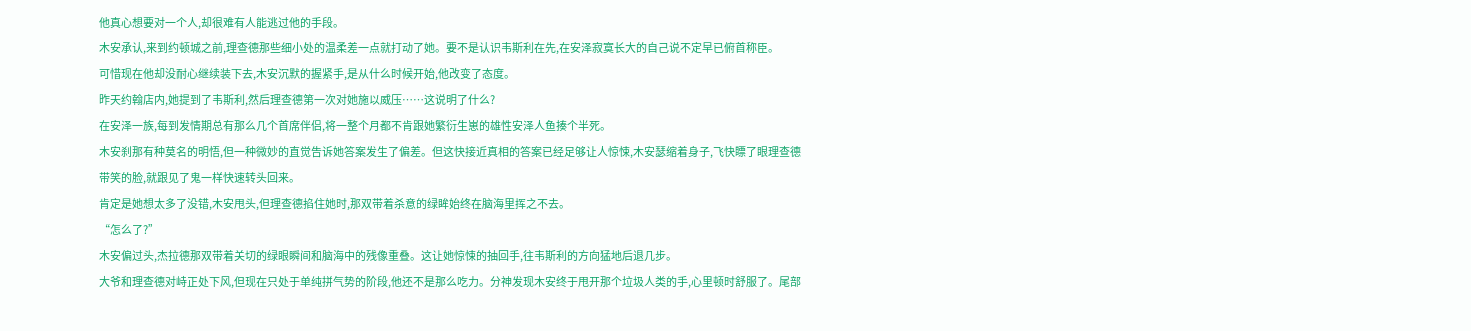他真心想要对一个人,却很难有人能逃过他的手段。
木安承认,来到约顿城之前,理查德那些细小处的温柔差一点就打动了她。要不是认识韦斯利在先,在安泽寂寞长大的自己说不定早已俯首称臣。
可惜现在他却没耐心继续装下去,木安沉默的握紧手,是从什么时候开始,他改变了态度。
昨天约翰店内,她提到了韦斯利,然后理查德第一次对她施以威压……这说明了什么?
在安泽一族,每到发情期总有那么几个首席伴侣,将一整个月都不肯跟她繁衍生崽的雄性安泽人鱼揍个半死。
木安刹那有种莫名的明悟,但一种微妙的直觉告诉她答案发生了偏差。但这快接近真相的答案已经足够让人惊悚,木安瑟缩着身子,飞快瞟了眼理查德带笑的脸,就跟见了鬼一样快速转头回来。
肯定是她想太多了没错,木安甩头,但理查德掐住她时,那双带着杀意的绿眸始终在脑海里挥之不去。
“怎么了?”
木安偏过头,杰拉德那双带着关切的绿眼瞬间和脑海中的残像重叠。这让她惊悚的抽回手,往韦斯利的方向猛地后退几步。
大爷和理查德对峙正处下风,但现在只处于单纯拼气势的阶段,他还不是那么吃力。分神发现木安终于甩开那个垃圾人类的手,心里顿时舒服了。尾部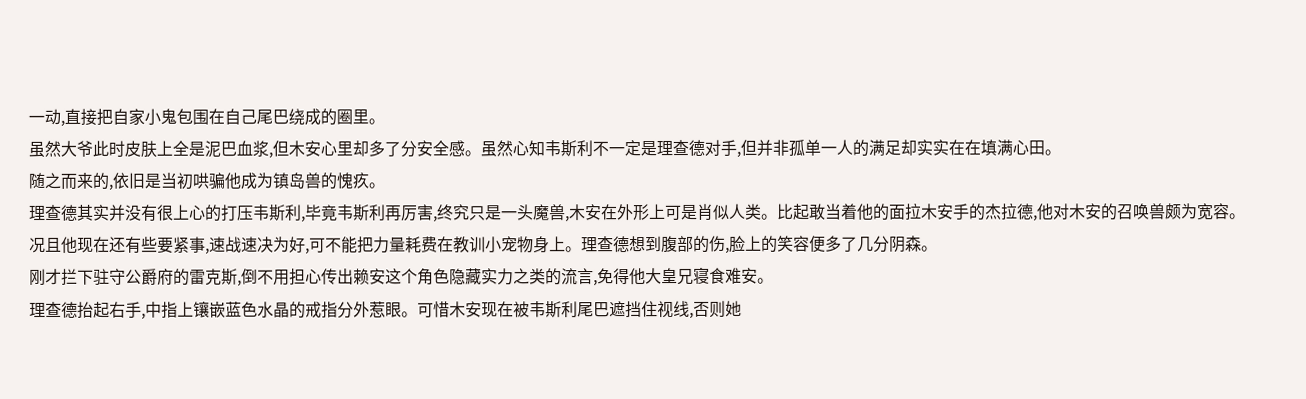一动,直接把自家小鬼包围在自己尾巴绕成的圈里。
虽然大爷此时皮肤上全是泥巴血浆,但木安心里却多了分安全感。虽然心知韦斯利不一定是理查德对手,但并非孤单一人的满足却实实在在填满心田。
随之而来的,依旧是当初哄骗他成为镇岛兽的愧疚。
理查德其实并没有很上心的打压韦斯利,毕竟韦斯利再厉害,终究只是一头魔兽,木安在外形上可是肖似人类。比起敢当着他的面拉木安手的杰拉德,他对木安的召唤兽颇为宽容。
况且他现在还有些要紧事,速战速决为好,可不能把力量耗费在教训小宠物身上。理查德想到腹部的伤,脸上的笑容便多了几分阴森。
刚才拦下驻守公爵府的雷克斯,倒不用担心传出赖安这个角色隐藏实力之类的流言,免得他大皇兄寝食难安。
理查德抬起右手,中指上镶嵌蓝色水晶的戒指分外惹眼。可惜木安现在被韦斯利尾巴遮挡住视线,否则她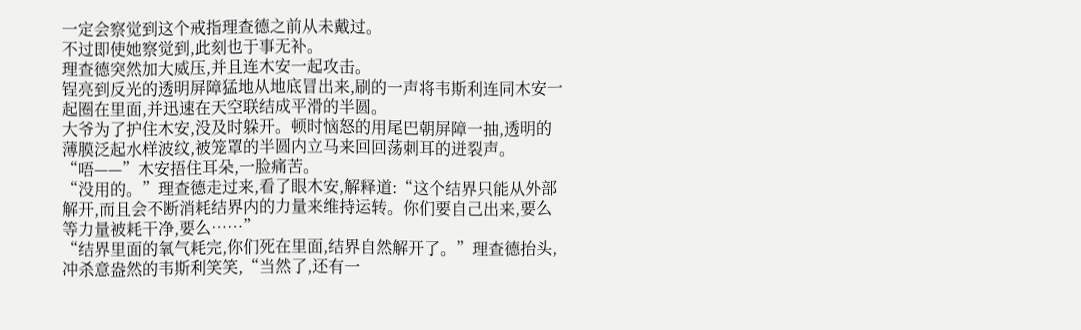一定会察觉到这个戒指理查德之前从未戴过。
不过即使她察觉到,此刻也于事无补。
理查德突然加大威压,并且连木安一起攻击。
锃亮到反光的透明屏障猛地从地底冒出来,刷的一声将韦斯利连同木安一起圈在里面,并迅速在天空联结成平滑的半圆。
大爷为了护住木安,没及时躲开。顿时恼怒的用尾巴朝屏障一抽,透明的薄膜泛起水样波纹,被笼罩的半圆内立马来回回荡刺耳的迸裂声。
“唔——”木安捂住耳朵,一脸痛苦。
“没用的。”理查德走过来,看了眼木安,解释道:“这个结界只能从外部解开,而且会不断消耗结界内的力量来维持运转。你们要自己出来,要么等力量被耗干净,要么……”
“结界里面的氧气耗完,你们死在里面,结界自然解开了。”理查德抬头,冲杀意盎然的韦斯利笑笑,“当然了,还有一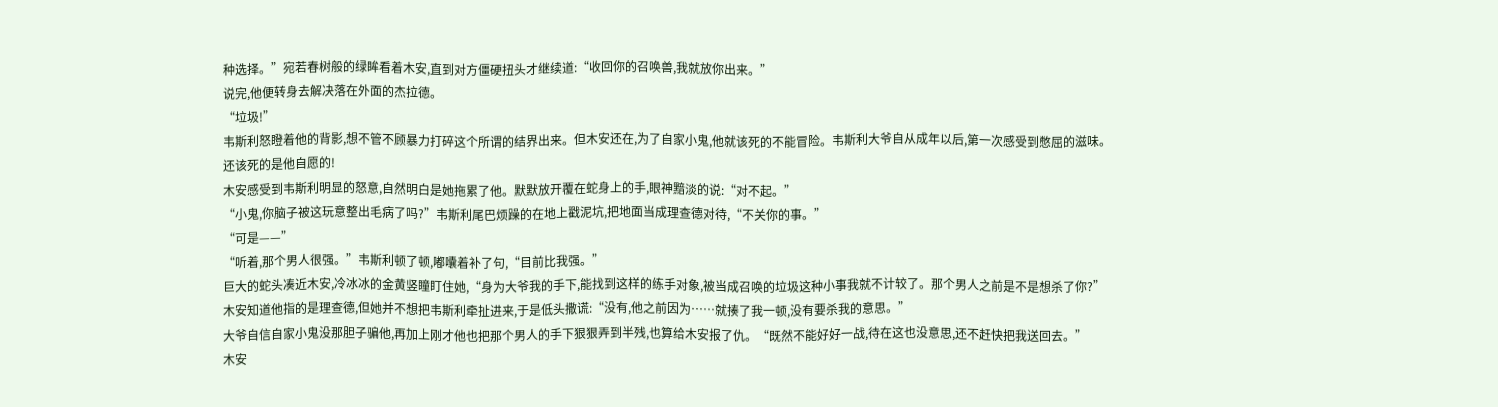种选择。”宛若春树般的绿眸看着木安,直到对方僵硬扭头才继续道:“收回你的召唤兽,我就放你出来。”
说完,他便转身去解决落在外面的杰拉德。
“垃圾!”
韦斯利怒瞪着他的背影,想不管不顾暴力打碎这个所谓的结界出来。但木安还在,为了自家小鬼,他就该死的不能冒险。韦斯利大爷自从成年以后,第一次感受到憋屈的滋味。
还该死的是他自愿的!
木安感受到韦斯利明显的怒意,自然明白是她拖累了他。默默放开覆在蛇身上的手,眼神黯淡的说:“对不起。”
“小鬼,你脑子被这玩意整出毛病了吗?”韦斯利尾巴烦躁的在地上戳泥坑,把地面当成理查德对待,“不关你的事。”
“可是——”
“听着,那个男人很强。”韦斯利顿了顿,嘟囔着补了句,“目前比我强。”
巨大的蛇头凑近木安,冷冰冰的金黄竖瞳盯住她,“身为大爷我的手下,能找到这样的练手对象,被当成召唤的垃圾这种小事我就不计较了。那个男人之前是不是想杀了你?”
木安知道他指的是理查德,但她并不想把韦斯利牵扯进来,于是低头撒谎:“没有,他之前因为……就揍了我一顿,没有要杀我的意思。”
大爷自信自家小鬼没那胆子骗他,再加上刚才他也把那个男人的手下狠狠弄到半残,也算给木安报了仇。“既然不能好好一战,待在这也没意思,还不赶快把我送回去。”
木安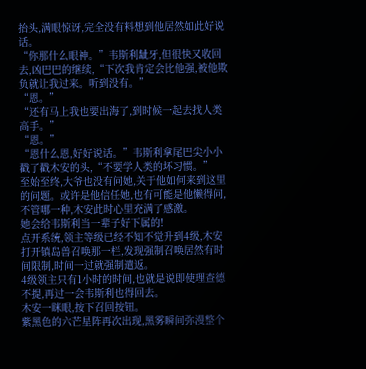抬头,满眼惊讶,完全没有料想到他居然如此好说话。
“你那什么眼神。”韦斯利龇牙,但很快又收回去,凶巴巴的继续,“下次我肯定会比他强,被他欺负就让我过来。听到没有。”
“恩。”
“还有马上我也要出海了,到时候一起去找人类高手。”
“恩。”
“恩什么恩,好好说话。”韦斯利拿尾巴尖小小戳了戳木安的头,“不要学人类的坏习惯。”
至始至终,大爷也没有问她,关于他如何来到这里的问题。或许是他信任她,也有可能是他懒得问,不管哪一种,木安此时心里充满了感激。
她会给韦斯利当一辈子好下属的!
点开系统,领主等级已经不知不觉升到4级,木安打开镇岛兽召唤那一栏,发现强制召唤居然有时间限制,时间一过就强制遣返。
4级领主只有1小时的时间,也就是说即使理查德不提,再过一会韦斯利也得回去。
木安一眯眼,按下召回按钮。
紫黑色的六芒星阵再次出现,黑雾瞬间弥漫整个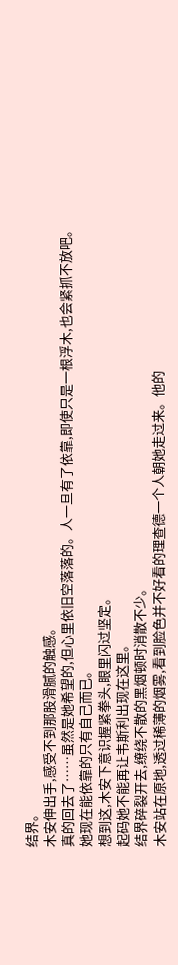结界。
木安伸出手,感受不到那股滑腻的触感。
真的回去了……虽然是她希望的,但心里依旧空落落的。人一旦有了依靠,即使只是一根浮木,也会紧抓不放吧。
她现在能依靠的只有自己而已。
想到这,木安下意识握紧拳头,眼里闪过坚定。
起码她不能再让韦斯利出现在这里。
结界碎裂开去,缭绕不散的黑烟顿时消散不少。
木安站在原地,透过稀薄的烟雾,看到脸色并不好看的理查德一个人朝她走过来。他的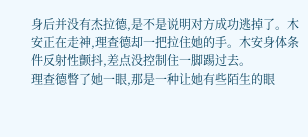身后并没有杰拉德,是不是说明对方成功逃掉了。木安正在走神,理查德却一把拉住她的手。木安身体条件反射性颤抖,差点没控制住一脚踢过去。
理查德瞥了她一眼,那是一种让她有些陌生的眼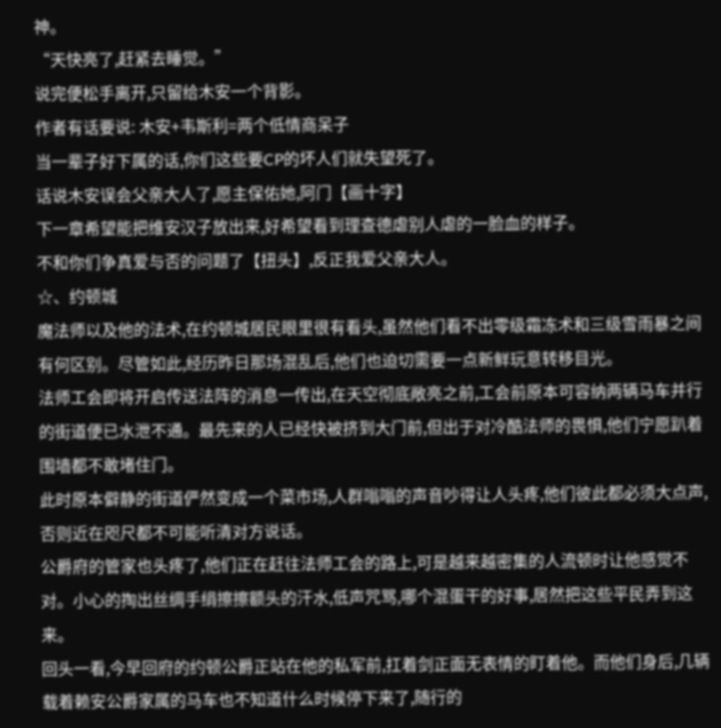神。
“天快亮了,赶紧去睡觉。”
说完便松手离开,只留给木安一个背影。
作者有话要说: 木安+韦斯利=两个低情商呆子
当一辈子好下属的话,你们这些要CP的坏人们就失望死了。
话说木安误会父亲大人了,愿主保佑她,阿门【画十字】
下一章希望能把维安汉子放出来,好希望看到理查德虐别人虐的一脸血的样子。
不和你们争真爱与否的问题了【扭头】,反正我爱父亲大人。
☆、约顿城
魔法师以及他的法术,在约顿城居民眼里很有看头,虽然他们看不出零级霜冻术和三级雪雨暴之间有何区别。尽管如此,经历昨日那场混乱后,他们也迫切需要一点新鲜玩意转移目光。
法师工会即将开启传送法阵的消息一传出,在天空彻底敞亮之前,工会前原本可容纳两辆马车并行的街道便已水泄不通。最先来的人已经快被挤到大门前,但出于对冷酷法师的畏惧,他们宁愿趴着围墙都不敢堵住门。
此时原本僻静的街道俨然变成一个菜市场,人群嗡嗡的声音吵得让人头疼,他们彼此都必须大点声,否则近在咫尺都不可能听清对方说话。
公爵府的管家也头疼了,他们正在赶往法师工会的路上,可是越来越密集的人流顿时让他感觉不对。小心的掏出丝绸手绢擦擦额头的汗水,低声咒骂,哪个混蛋干的好事,居然把这些平民弄到这来。
回头一看,今早回府的约顿公爵正站在他的私军前,扛着剑正面无表情的盯着他。而他们身后,几辆载着赖安公爵家属的马车也不知道什么时候停下来了,随行的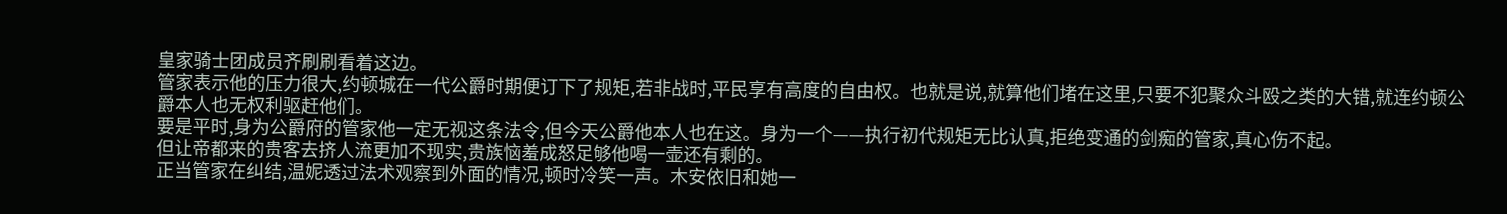皇家骑士团成员齐刷刷看着这边。
管家表示他的压力很大,约顿城在一代公爵时期便订下了规矩,若非战时,平民享有高度的自由权。也就是说,就算他们堵在这里,只要不犯聚众斗殴之类的大错,就连约顿公爵本人也无权利驱赶他们。
要是平时,身为公爵府的管家他一定无视这条法令,但今天公爵他本人也在这。身为一个——执行初代规矩无比认真,拒绝变通的剑痴的管家,真心伤不起。
但让帝都来的贵客去挤人流更加不现实,贵族恼羞成怒足够他喝一壶还有剩的。
正当管家在纠结,温妮透过法术观察到外面的情况,顿时冷笑一声。木安依旧和她一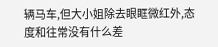辆马车,但大小姐除去眼眶微红外,态度和往常没有什么差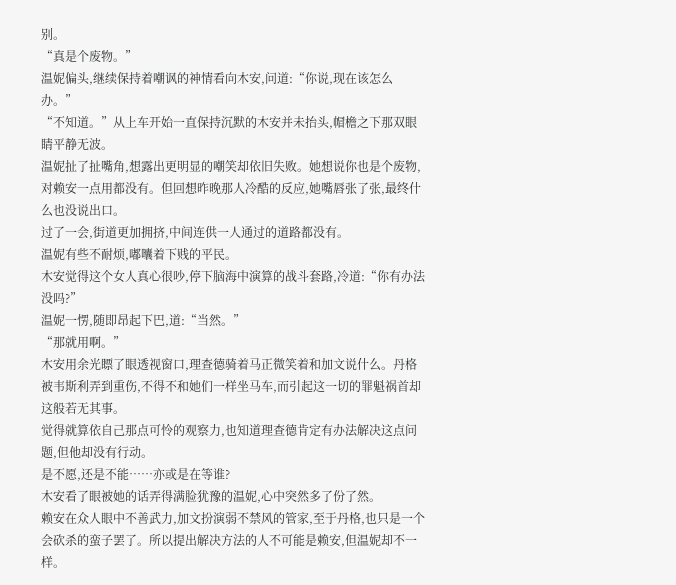别。
“真是个废物。”
温妮偏头,继续保持着嘲讽的神情看向木安,问道:“你说,现在该怎么办。”
“不知道。”从上车开始一直保持沉默的木安并未抬头,帽檐之下那双眼睛平静无波。
温妮扯了扯嘴角,想露出更明显的嘲笑却依旧失败。她想说你也是个废物,对赖安一点用都没有。但回想昨晚那人冷酷的反应,她嘴唇张了张,最终什么也没说出口。
过了一会,街道更加拥挤,中间连供一人通过的道路都没有。
温妮有些不耐烦,嘟囔着下贱的平民。
木安觉得这个女人真心很吵,停下脑海中演算的战斗套路,冷道:“你有办法没吗?”
温妮一愣,随即昂起下巴,道:“当然。”
“那就用啊。”
木安用余光瞟了眼透视窗口,理查德骑着马正微笑着和加文说什么。丹格被韦斯利弄到重伤,不得不和她们一样坐马车,而引起这一切的罪魁祸首却这般若无其事。
觉得就算依自己那点可怜的观察力,也知道理查德肯定有办法解决这点问题,但他却没有行动。
是不愿,还是不能……亦或是在等谁?
木安看了眼被她的话弄得满脸犹豫的温妮,心中突然多了份了然。
赖安在众人眼中不善武力,加文扮演弱不禁风的管家,至于丹格,也只是一个会砍杀的蛮子罢了。所以提出解决方法的人不可能是赖安,但温妮却不一样。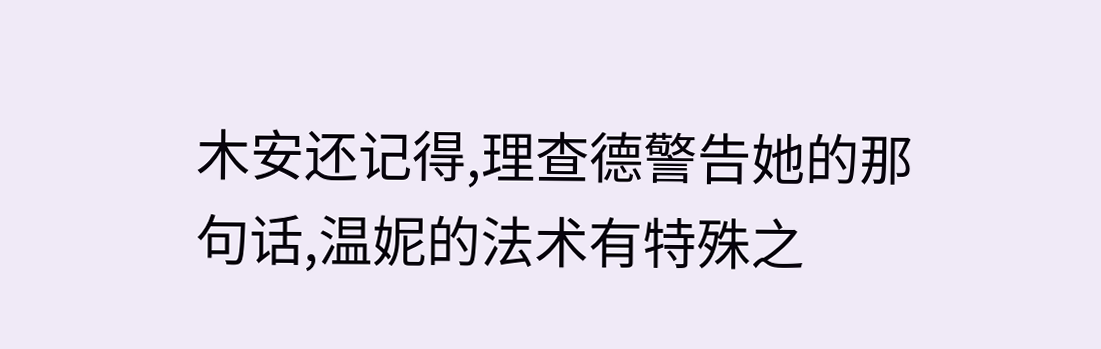木安还记得,理查德警告她的那句话,温妮的法术有特殊之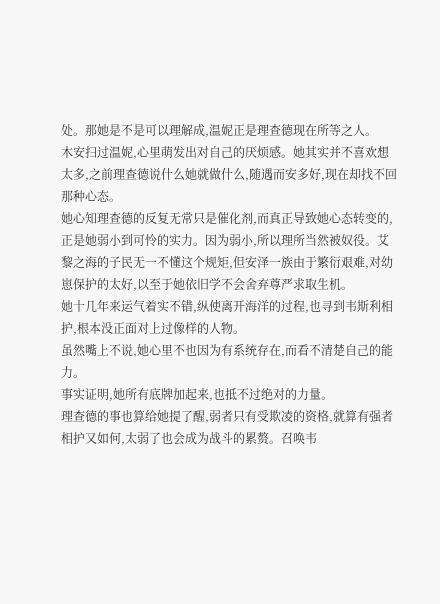处。那她是不是可以理解成,温妮正是理查德现在所等之人。
木安扫过温妮,心里萌发出对自己的厌烦感。她其实并不喜欢想太多,之前理查德说什么她就做什么,随遇而安多好,现在却找不回那种心态。
她心知理查德的反复无常只是催化剂,而真正导致她心态转变的,正是她弱小到可怜的实力。因为弱小,所以理所当然被奴役。艾黎之海的子民无一不懂这个规矩,但安泽一族由于繁衍艰难,对幼崽保护的太好,以至于她依旧学不会舍弃尊严求取生机。
她十几年来运气着实不错,纵使离开海洋的过程,也寻到韦斯利相护,根本没正面对上过像样的人物。
虽然嘴上不说,她心里不也因为有系统存在,而看不清楚自己的能力。
事实证明,她所有底牌加起来,也抵不过绝对的力量。
理查德的事也算给她提了醒,弱者只有受欺凌的资格,就算有强者相护又如何,太弱了也会成为战斗的累赘。召唤韦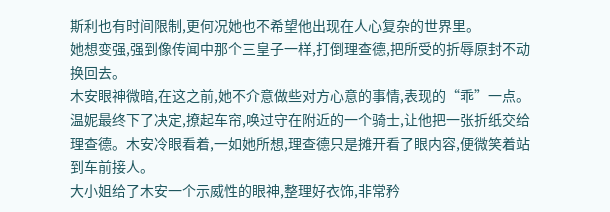斯利也有时间限制,更何况她也不希望他出现在人心复杂的世界里。
她想变强,强到像传闻中那个三皇子一样,打倒理查德,把所受的折辱原封不动换回去。
木安眼神微暗,在这之前,她不介意做些对方心意的事情,表现的“乖”一点。
温妮最终下了决定,撩起车帘,唤过守在附近的一个骑士,让他把一张折纸交给理查德。木安冷眼看着,一如她所想,理查德只是摊开看了眼内容,便微笑着站到车前接人。
大小姐给了木安一个示威性的眼神,整理好衣饰,非常矜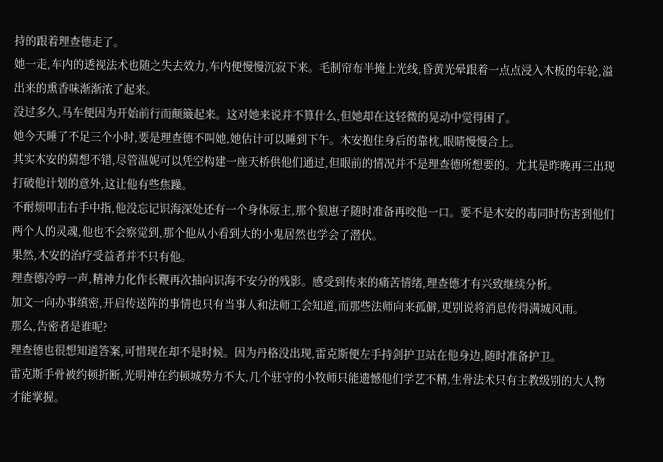持的跟着理查德走了。
她一走,车内的透视法术也随之失去效力,车内便慢慢沉寂下来。毛制帘布半掩上光线,昏黄光晕跟着一点点浸入木板的年轮,溢出来的熏香味渐渐浓了起来。
没过多久,马车便因为开始前行而颠簸起来。这对她来说并不算什么,但她却在这轻微的晃动中觉得困了。
她今天睡了不足三个小时,要是理查德不叫她,她估计可以睡到下午。木安抱住身后的靠枕,眼睛慢慢合上。
其实木安的猜想不错,尽管温妮可以凭空构建一座天桥供他们通过,但眼前的情况并不是理查德所想要的。尤其是昨晚再三出现打破他计划的意外,这让他有些焦躁。
不耐烦叩击右手中指,他没忘记识海深处还有一个身体原主,那个狼崽子随时准备再咬他一口。要不是木安的毒同时伤害到他们两个人的灵魂,他也不会察觉到,那个他从小看到大的小鬼居然也学会了潜伏。
果然,木安的治疗受益者并不只有他。
理查德冷哼一声,精神力化作长鞭再次抽向识海不安分的残影。感受到传来的痛苦情绪,理查德才有兴致继续分析。
加文一向办事缜密,开启传送阵的事情也只有当事人和法师工会知道,而那些法师向来孤僻,更别说将消息传得满城风雨。
那么,告密者是谁呢?
理查德也很想知道答案,可惜现在却不是时候。因为丹格没出现,雷克斯便左手持剑护卫站在他身边,随时准备护卫。
雷克斯手骨被约顿折断,光明神在约顿城势力不大,几个驻守的小牧师只能遗憾他们学艺不精,生骨法术只有主教级别的大人物才能掌握。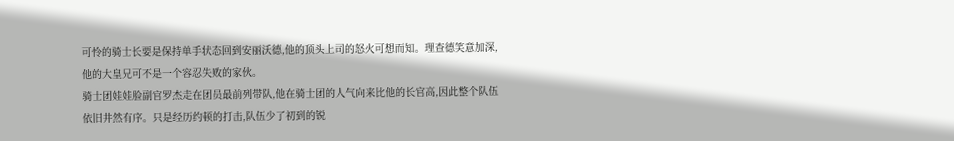可怜的骑士长要是保持单手状态回到安丽沃德,他的顶头上司的怒火可想而知。理查德笑意加深,他的大皇兄可不是一个容忍失败的家伙。
骑士团娃娃脸副官罗杰走在团员最前列带队,他在骑士团的人气向来比他的长官高,因此整个队伍依旧井然有序。只是经历约顿的打击,队伍少了初到的锐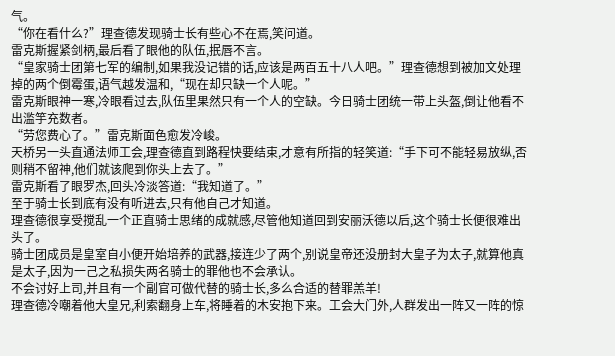气。
“你在看什么?”理查德发现骑士长有些心不在焉,笑问道。
雷克斯握紧剑柄,最后看了眼他的队伍,抿唇不言。
“皇家骑士团第七军的编制,如果我没记错的话,应该是两百五十八人吧。”理查德想到被加文处理掉的两个倒霉蛋,语气越发温和,“现在却只缺一个人呢。”
雷克斯眼神一寒,冷眼看过去,队伍里果然只有一个人的空缺。今日骑士团统一带上头盔,倒让他看不出滥竽充数者。
“劳您费心了。”雷克斯面色愈发冷峻。
天桥另一头直通法师工会,理查德直到路程快要结束,才意有所指的轻笑道:“手下可不能轻易放纵,否则稍不留神,他们就该爬到你头上去了。”
雷克斯看了眼罗杰,回头冷淡答道:“我知道了。”
至于骑士长到底有没有听进去,只有他自己才知道。
理查德很享受搅乱一个正直骑士思绪的成就感,尽管他知道回到安丽沃德以后,这个骑士长便很难出头了。
骑士团成员是皇室自小便开始培养的武器,接连少了两个,别说皇帝还没册封大皇子为太子,就算他真是太子,因为一己之私损失两名骑士的罪他也不会承认。
不会讨好上司,并且有一个副官可做代替的骑士长,多么合适的替罪羔羊!
理查德冷嘲着他大皇兄,利索翻身上车,将睡着的木安抱下来。工会大门外,人群发出一阵又一阵的惊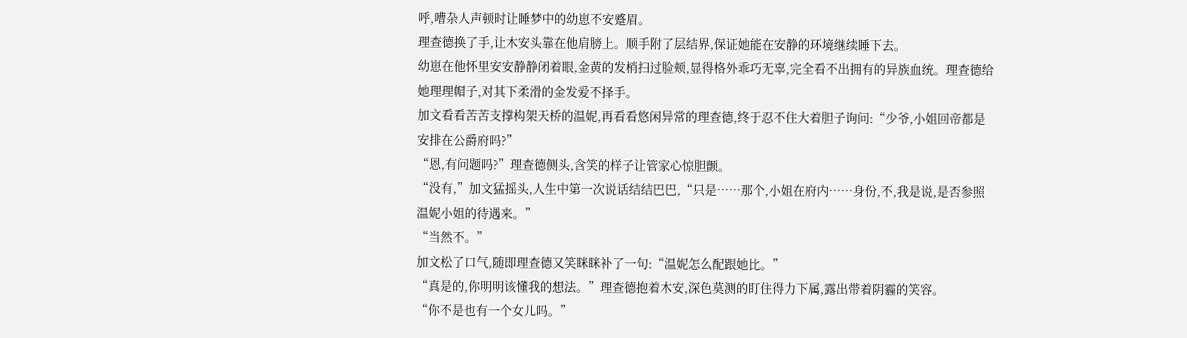呼,嘈杂人声顿时让睡梦中的幼崽不安蹙眉。
理查德换了手,让木安头靠在他肩膀上。顺手附了层结界,保证她能在安静的环境继续睡下去。
幼崽在他怀里安安静静闭着眼,金黄的发梢扫过脸颊,显得格外乖巧无辜,完全看不出拥有的异族血统。理查德给她理理帽子,对其下柔滑的金发爱不择手。
加文看看苦苦支撑构架天桥的温妮,再看看悠闲异常的理查德,终于忍不住大着胆子询问:“少爷,小姐回帝都是安排在公爵府吗?”
“恩,有问题吗?”理查德侧头,含笑的样子让管家心惊胆颤。
“没有,”加文猛摇头,人生中第一次说话结结巴巴,“只是……那个,小姐在府内……身份,不,我是说,是否参照温妮小姐的待遇来。”
“当然不。”
加文松了口气,随即理查德又笑眯眯补了一句:“温妮怎么配跟她比。”
“真是的,你明明该懂我的想法。”理查德抱着木安,深色莫测的盯住得力下属,露出带着阴霾的笑容。
“你不是也有一个女儿吗。”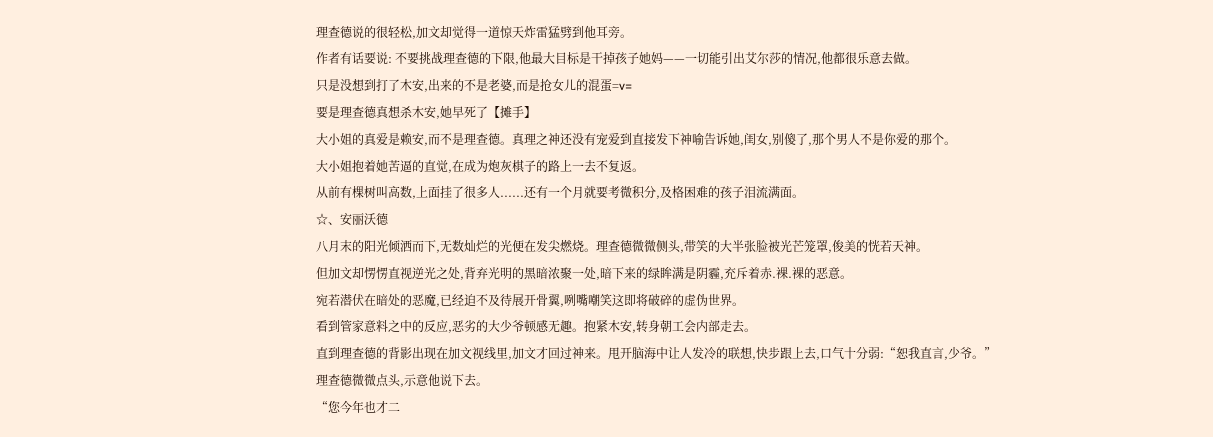理查德说的很轻松,加文却觉得一道惊天炸雷猛劈到他耳旁。
作者有话要说: 不要挑战理查德的下限,他最大目标是干掉孩子她妈——一切能引出艾尔莎的情况,他都很乐意去做。
只是没想到打了木安,出来的不是老婆,而是抢女儿的混蛋=v=
要是理查德真想杀木安,她早死了【摊手】
大小姐的真爱是赖安,而不是理查德。真理之神还没有宠爱到直接发下神喻告诉她,闺女,别傻了,那个男人不是你爱的那个。
大小姐抱着她苦逼的直觉,在成为炮灰棋子的路上一去不复返。
从前有棵树叫高数,上面挂了很多人......还有一个月就要考微积分,及格困难的孩子泪流满面。
☆、安丽沃德
八月末的阳光倾洒而下,无数灿烂的光便在发尖燃烧。理查德微微侧头,带笑的大半张脸被光芒笼罩,俊美的恍若天神。
但加文却愣愣直视逆光之处,背弃光明的黑暗浓聚一处,暗下来的绿眸满是阴霾,充斥着赤.裸.裸的恶意。
宛若潜伏在暗处的恶魔,已经迫不及待展开骨翼,咧嘴嘲笑这即将破碎的虚伪世界。
看到管家意料之中的反应,恶劣的大少爷顿感无趣。抱紧木安,转身朝工会内部走去。
直到理查德的背影出现在加文视线里,加文才回过神来。甩开脑海中让人发冷的联想,快步跟上去,口气十分弱:“恕我直言,少爷。”
理查德微微点头,示意他说下去。
“您今年也才二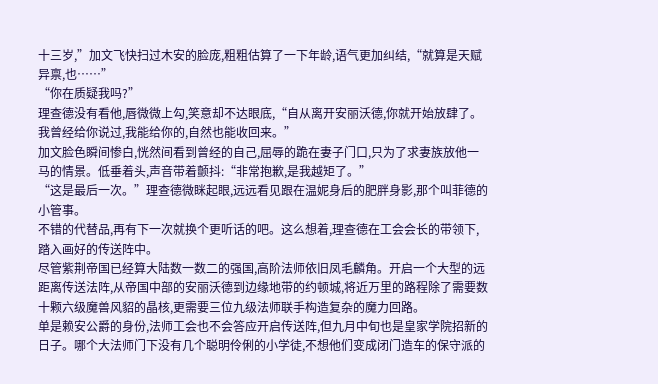十三岁,”加文飞快扫过木安的脸庞,粗粗估算了一下年龄,语气更加纠结,“就算是天赋异禀,也……”
“你在质疑我吗?”
理查德没有看他,唇微微上勾,笑意却不达眼底,“自从离开安丽沃德,你就开始放肆了。我曾经给你说过,我能给你的,自然也能收回来。”
加文脸色瞬间惨白,恍然间看到曾经的自己,屈辱的跪在妻子门口,只为了求妻族放他一马的情景。低垂着头,声音带着颤抖:“非常抱歉,是我越矩了。”
“这是最后一次。”理查德微眯起眼,远远看见跟在温妮身后的肥胖身影,那个叫菲德的小管事。
不错的代替品,再有下一次就换个更听话的吧。这么想着,理查德在工会会长的带领下,踏入画好的传送阵中。
尽管紫荆帝国已经算大陆数一数二的强国,高阶法师依旧凤毛麟角。开启一个大型的远距离传送法阵,从帝国中部的安丽沃德到边缘地带的约顿城,将近万里的路程除了需要数十颗六级魔兽风貂的晶核,更需要三位九级法师联手构造复杂的魔力回路。
单是赖安公爵的身份,法师工会也不会答应开启传送阵,但九月中旬也是皇家学院招新的日子。哪个大法师门下没有几个聪明伶俐的小学徒,不想他们变成闭门造车的保守派的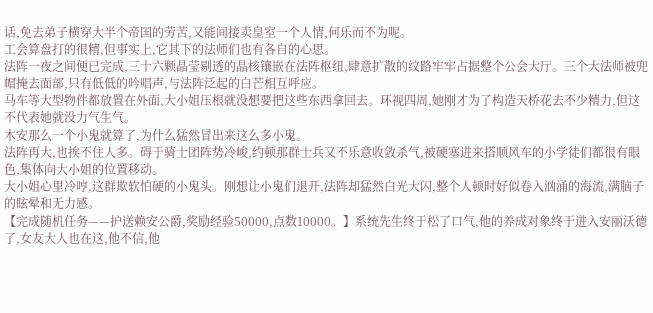话,免去弟子横穿大半个帝国的劳苦,又能间接卖皇室一个人情,何乐而不为呢。
工会算盘打的很精,但事实上,它其下的法师们也有各自的心思。
法阵一夜之间便已完成,三十六颗晶莹剔透的晶核镶嵌在法阵枢纽,肆意扩散的纹路牢牢占据整个公会大厅。三个大法师被兜帽掩去面部,只有低低的吟唱声,与法阵泛起的白芒相互呼应。
马车等大型物件都放置在外面,大小姐压根就没想要把这些东西拿回去。环视四周,她刚才为了构造天桥花去不少精力,但这不代表她就没力气生气。
木安那么一个小鬼就算了,为什么猛然冒出来这么多小鬼。
法阵再大,也挨不住人多。碍于骑士团阵势冷峻,约顿那群士兵又不乐意收敛杀气,被硬塞进来搭顺风车的小学徒们都很有眼色,集体向大小姐的位置移动。
大小姐心里冷哼,这群欺软怕硬的小鬼头。刚想让小鬼们退开,法阵却猛然白光大闪,整个人顿时好似卷入汹涌的海流,满脑子的眩晕和无力感。
【完成随机任务——护送赖安公爵,奖励经验50000,点数10000。】系统先生终于松了口气,他的养成对象终于进入安丽沃德了,女友大人也在这,他不信,他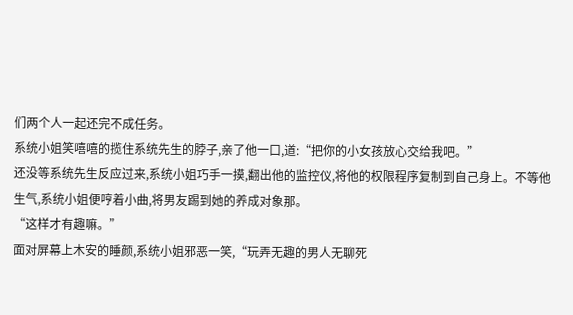们两个人一起还完不成任务。
系统小姐笑嘻嘻的揽住系统先生的脖子,亲了他一口,道:“把你的小女孩放心交给我吧。”
还没等系统先生反应过来,系统小姐巧手一摸,翻出他的监控仪,将他的权限程序复制到自己身上。不等他生气,系统小姐便哼着小曲,将男友踢到她的养成对象那。
“这样才有趣嘛。”
面对屏幕上木安的睡颜,系统小姐邪恶一笑,“玩弄无趣的男人无聊死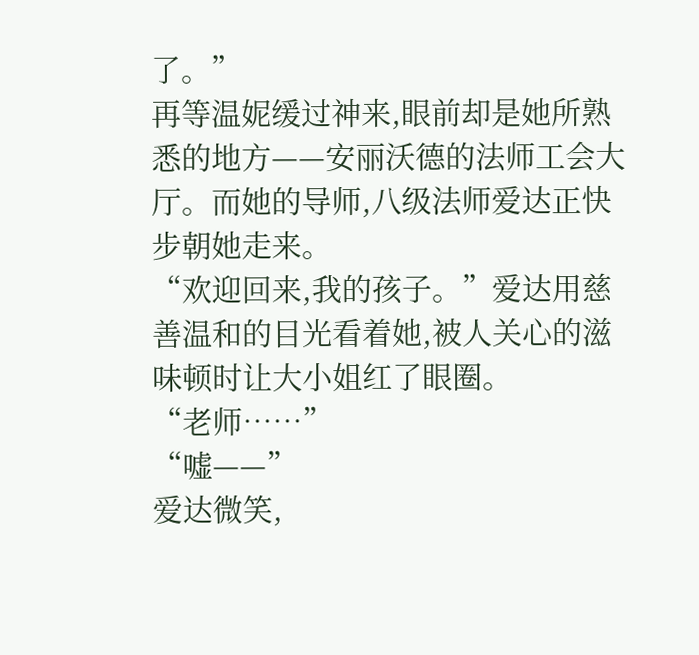了。”
再等温妮缓过神来,眼前却是她所熟悉的地方——安丽沃德的法师工会大厅。而她的导师,八级法师爱达正快步朝她走来。
“欢迎回来,我的孩子。”爱达用慈善温和的目光看着她,被人关心的滋味顿时让大小姐红了眼圈。
“老师……”
“嘘——”
爱达微笑,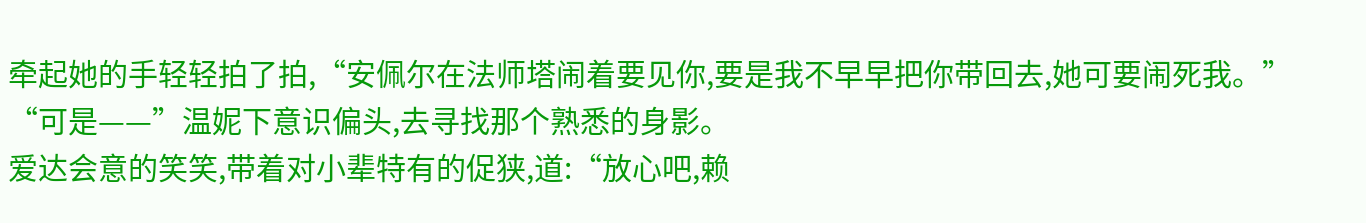牵起她的手轻轻拍了拍,“安佩尔在法师塔闹着要见你,要是我不早早把你带回去,她可要闹死我。”
“可是——”温妮下意识偏头,去寻找那个熟悉的身影。
爱达会意的笑笑,带着对小辈特有的促狭,道:“放心吧,赖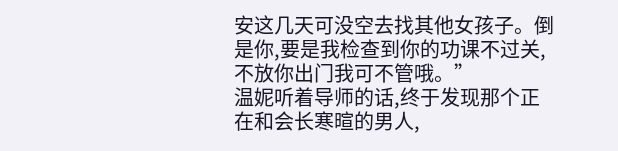安这几天可没空去找其他女孩子。倒是你,要是我检查到你的功课不过关,不放你出门我可不管哦。”
温妮听着导师的话,终于发现那个正在和会长寒暄的男人,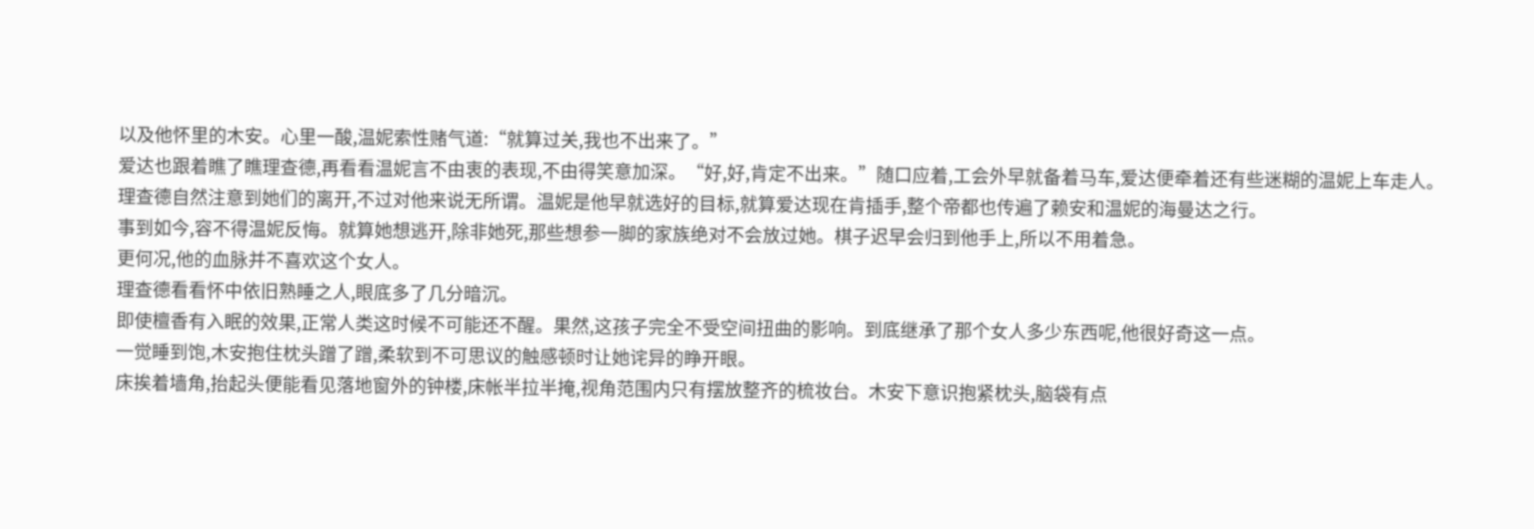以及他怀里的木安。心里一酸,温妮索性赌气道:“就算过关,我也不出来了。”
爱达也跟着瞧了瞧理查德,再看看温妮言不由衷的表现,不由得笑意加深。“好,好,肯定不出来。”随口应着,工会外早就备着马车,爱达便牵着还有些迷糊的温妮上车走人。
理查德自然注意到她们的离开,不过对他来说无所谓。温妮是他早就选好的目标,就算爱达现在肯插手,整个帝都也传遍了赖安和温妮的海曼达之行。
事到如今,容不得温妮反悔。就算她想逃开,除非她死,那些想参一脚的家族绝对不会放过她。棋子迟早会归到他手上,所以不用着急。
更何况,他的血脉并不喜欢这个女人。
理查德看看怀中依旧熟睡之人,眼底多了几分暗沉。
即使檀香有入眠的效果,正常人类这时候不可能还不醒。果然,这孩子完全不受空间扭曲的影响。到底继承了那个女人多少东西呢,他很好奇这一点。
一觉睡到饱,木安抱住枕头蹭了蹭,柔软到不可思议的触感顿时让她诧异的睁开眼。
床挨着墙角,抬起头便能看见落地窗外的钟楼,床帐半拉半掩,视角范围内只有摆放整齐的梳妆台。木安下意识抱紧枕头,脑袋有点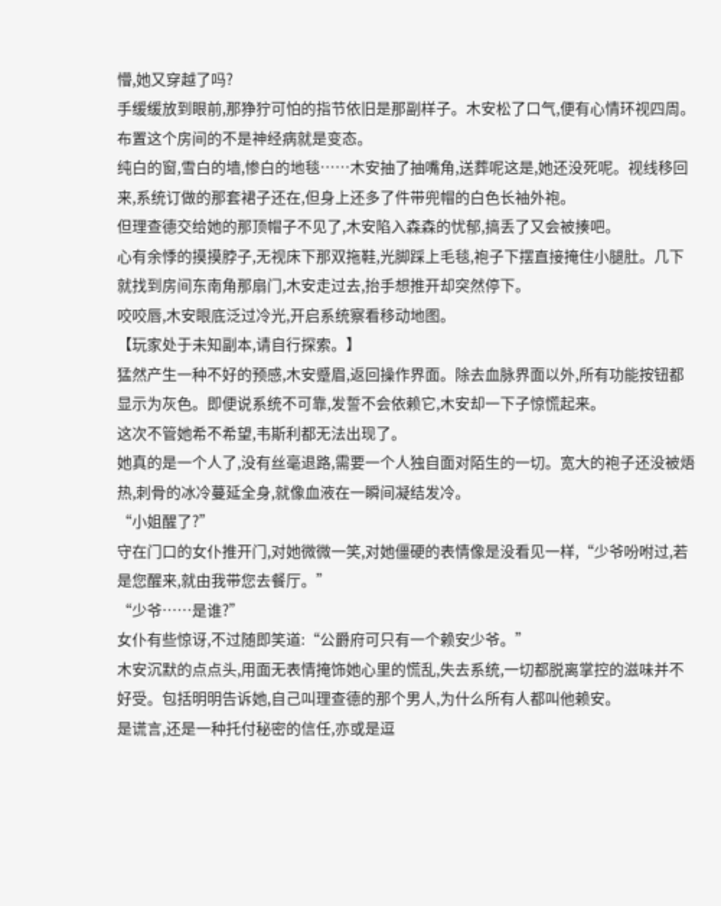懵,她又穿越了吗?
手缓缓放到眼前,那狰狞可怕的指节依旧是那副样子。木安松了口气,便有心情环视四周。
布置这个房间的不是神经病就是变态。
纯白的窗,雪白的墙,惨白的地毯……木安抽了抽嘴角,送葬呢这是,她还没死呢。视线移回来,系统订做的那套裙子还在,但身上还多了件带兜帽的白色长袖外袍。
但理查德交给她的那顶帽子不见了,木安陷入森森的忧郁,搞丢了又会被揍吧。
心有余悸的摸摸脖子,无视床下那双拖鞋,光脚踩上毛毯,袍子下摆直接掩住小腿肚。几下就找到房间东南角那扇门,木安走过去,抬手想推开却突然停下。
咬咬唇,木安眼底泛过冷光,开启系统察看移动地图。
【玩家处于未知副本,请自行探索。】
猛然产生一种不好的预感,木安蹙眉,返回操作界面。除去血脉界面以外,所有功能按钮都显示为灰色。即便说系统不可靠,发誓不会依赖它,木安却一下子惊慌起来。
这次不管她希不希望,韦斯利都无法出现了。
她真的是一个人了,没有丝毫退路,需要一个人独自面对陌生的一切。宽大的袍子还没被焐热,刺骨的冰冷蔓延全身,就像血液在一瞬间凝结发冷。
“小姐醒了?”
守在门口的女仆推开门,对她微微一笑,对她僵硬的表情像是没看见一样,“少爷吩咐过,若是您醒来,就由我带您去餐厅。”
“少爷……是谁?”
女仆有些惊讶,不过随即笑道:“公爵府可只有一个赖安少爷。”
木安沉默的点点头,用面无表情掩饰她心里的慌乱,失去系统,一切都脱离掌控的滋味并不好受。包括明明告诉她,自己叫理查德的那个男人,为什么所有人都叫他赖安。
是谎言,还是一种托付秘密的信任,亦或是逗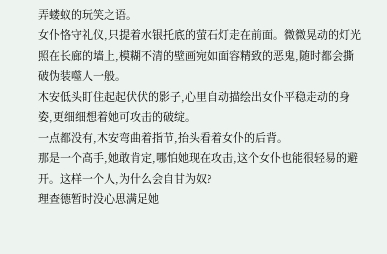弄蝼蚁的玩笑之语。
女仆恪守礼仪,只提着水银托底的萤石灯走在前面。微微晃动的灯光照在长廊的墙上,模糊不清的壁画宛如面容精致的恶鬼,随时都会撕破伪装噬人一般。
木安低头盯住起起伏伏的影子,心里自动描绘出女仆平稳走动的身姿,更细细想着她可攻击的破绽。
一点都没有,木安弯曲着指节,抬头看着女仆的后背。
那是一个高手,她敢肯定,哪怕她现在攻击,这个女仆也能很轻易的避开。这样一个人,为什么会自甘为奴?
理查德暂时没心思满足她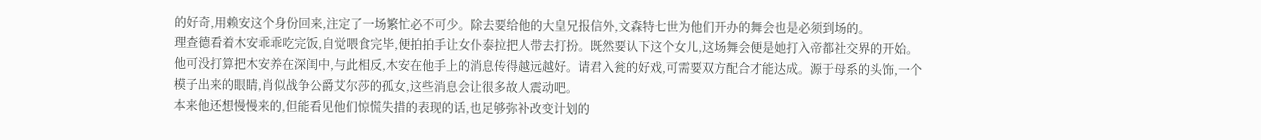的好奇,用赖安这个身份回来,注定了一场繁忙必不可少。除去要给他的大皇兄报信外,文森特七世为他们开办的舞会也是必须到场的。
理查德看着木安乖乖吃完饭,自觉喂食完毕,便拍拍手让女仆泰拉把人带去打扮。既然要认下这个女儿,这场舞会便是她打入帝都社交界的开始。
他可没打算把木安养在深闺中,与此相反,木安在他手上的消息传得越远越好。请君入瓮的好戏,可需要双方配合才能达成。源于母系的头饰,一个模子出来的眼睛,肖似战争公爵艾尔莎的孤女,这些消息会让很多故人震动吧。
本来他还想慢慢来的,但能看见他们惊慌失措的表现的话,也足够弥补改变计划的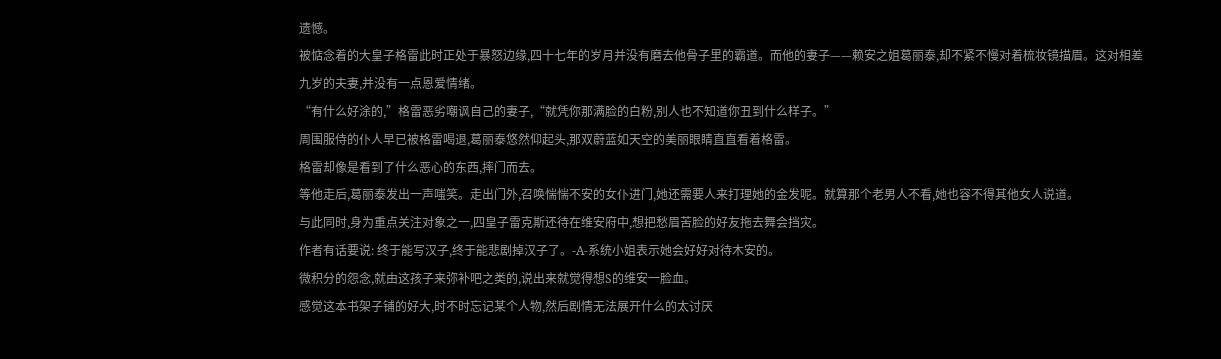遗憾。
被惦念着的大皇子格雷此时正处于暴怒边缘,四十七年的岁月并没有磨去他骨子里的霸道。而他的妻子——赖安之姐葛丽泰,却不紧不慢对着梳妆镜描眉。这对相差九岁的夫妻,并没有一点恩爱情绪。
“有什么好涂的,”格雷恶劣嘲讽自己的妻子,“就凭你那满脸的白粉,别人也不知道你丑到什么样子。”
周围服侍的仆人早已被格雷喝退,葛丽泰悠然仰起头,那双蔚蓝如天空的美丽眼睛直直看着格雷。
格雷却像是看到了什么恶心的东西,摔门而去。
等他走后,葛丽泰发出一声嗤笑。走出门外,召唤惴惴不安的女仆进门,她还需要人来打理她的金发呢。就算那个老男人不看,她也容不得其他女人说道。
与此同时,身为重点关注对象之一,四皇子雷克斯还待在维安府中,想把愁眉苦脸的好友拖去舞会挡灾。
作者有话要说: 终于能写汉子,终于能悲剧掉汉子了。-A-系统小姐表示她会好好对待木安的。
微积分的怨念,就由这孩子来弥补吧之类的,说出来就觉得想S的维安一脸血。
感觉这本书架子铺的好大,时不时忘记某个人物,然后剧情无法展开什么的太讨厌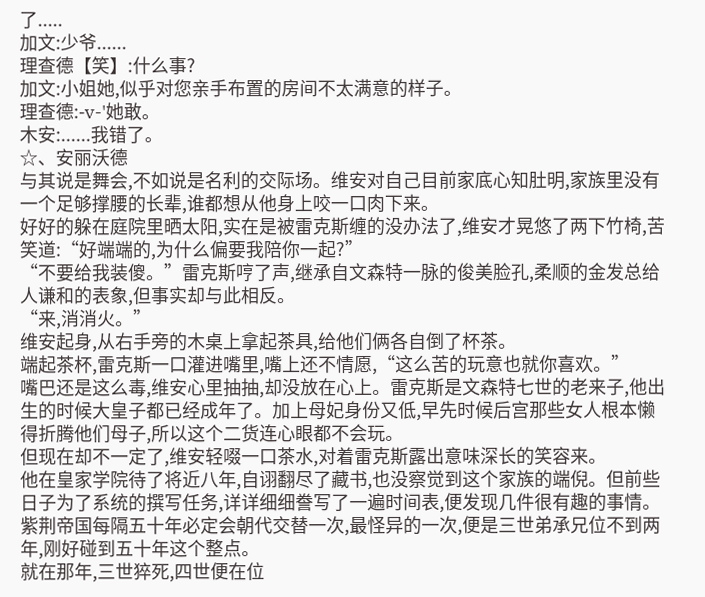了.....
加文:少爷......
理查德【笑】:什么事?
加文:小姐她,似乎对您亲手布置的房间不太满意的样子。
理查德:-v-'她敢。
木安:......我错了。
☆、安丽沃德
与其说是舞会,不如说是名利的交际场。维安对自己目前家底心知肚明,家族里没有一个足够撑腰的长辈,谁都想从他身上咬一口肉下来。
好好的躲在庭院里晒太阳,实在是被雷克斯缠的没办法了,维安才晃悠了两下竹椅,苦笑道:“好端端的,为什么偏要我陪你一起?”
“不要给我装傻。”雷克斯哼了声,继承自文森特一脉的俊美脸孔,柔顺的金发总给人谦和的表象,但事实却与此相反。
“来,消消火。”
维安起身,从右手旁的木桌上拿起茶具,给他们俩各自倒了杯茶。
端起茶杯,雷克斯一口灌进嘴里,嘴上还不情愿,“这么苦的玩意也就你喜欢。”
嘴巴还是这么毒,维安心里抽抽,却没放在心上。雷克斯是文森特七世的老来子,他出生的时候大皇子都已经成年了。加上母妃身份又低,早先时候后宫那些女人根本懒得折腾他们母子,所以这个二货连心眼都不会玩。
但现在却不一定了,维安轻啜一口茶水,对着雷克斯露出意味深长的笑容来。
他在皇家学院待了将近八年,自诩翻尽了藏书,也没察觉到这个家族的端倪。但前些日子为了系统的撰写任务,详详细细誊写了一遍时间表,便发现几件很有趣的事情。
紫荆帝国每隔五十年必定会朝代交替一次,最怪异的一次,便是三世弟承兄位不到两年,刚好碰到五十年这个整点。
就在那年,三世猝死,四世便在位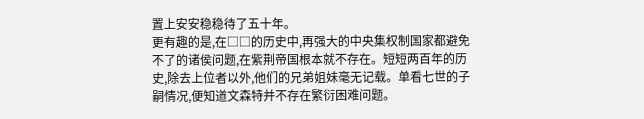置上安安稳稳待了五十年。
更有趣的是,在□□的历史中,再强大的中央集权制国家都避免不了的诸侯问题,在紫荆帝国根本就不存在。短短两百年的历史,除去上位者以外,他们的兄弟姐妹毫无记载。单看七世的子嗣情况,便知道文森特并不存在繁衍困难问题。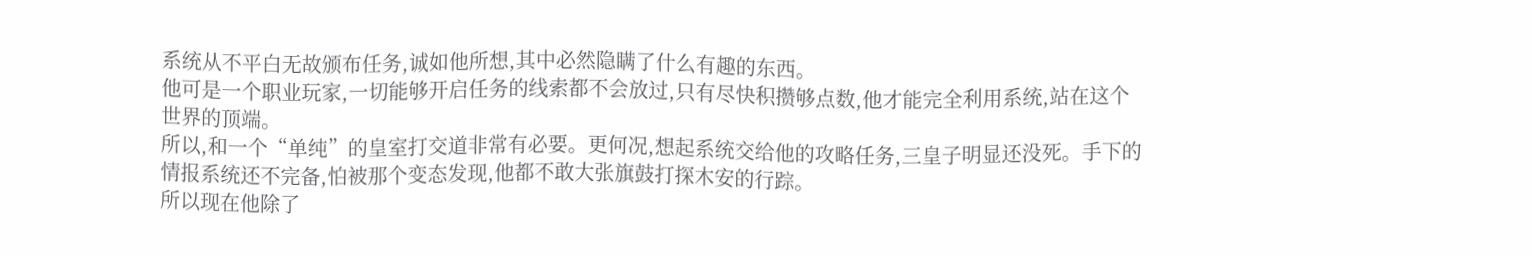系统从不平白无故颁布任务,诚如他所想,其中必然隐瞒了什么有趣的东西。
他可是一个职业玩家,一切能够开启任务的线索都不会放过,只有尽快积攒够点数,他才能完全利用系统,站在这个世界的顶端。
所以,和一个“单纯”的皇室打交道非常有必要。更何况,想起系统交给他的攻略任务,三皇子明显还没死。手下的情报系统还不完备,怕被那个变态发现,他都不敢大张旗鼓打探木安的行踪。
所以现在他除了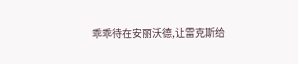乖乖待在安丽沃德,让雷克斯给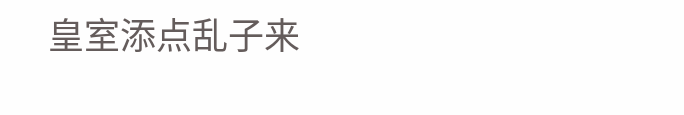皇室添点乱子来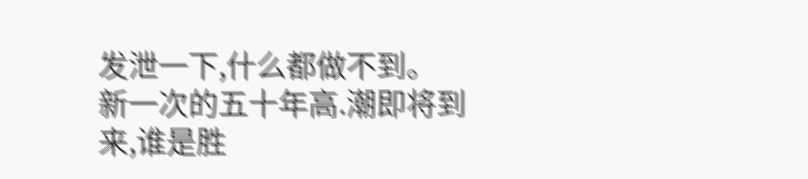发泄一下,什么都做不到。
新一次的五十年高.潮即将到来,谁是胜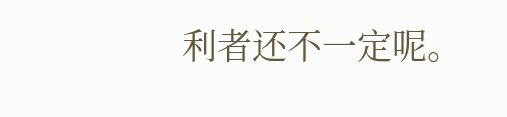利者还不一定呢。